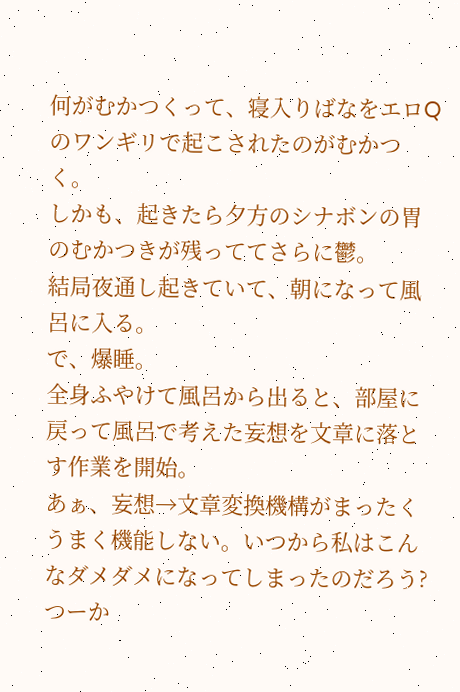何がむかつくって、寝入りばなをエロQのワンギリで起こされたのがむかつく。
しかも、起きたら夕方のシナボンの胃のむかつきが残っててさらに鬱。
結局夜通し起きていて、朝になって風呂に入る。
で、爆睡。
全身ふやけて風呂から出ると、部屋に戻って風呂で考えた妄想を文章に落とす作業を開始。
あぁ、妄想→文章変換機構がまったくうまく機能しない。いつから私はこんなダメダメになってしまったのだろう? つーか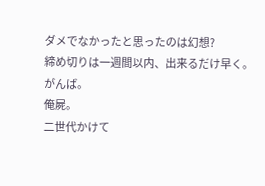ダメでなかったと思ったのは幻想?
締め切りは一週間以内、出来るだけ早く。がんば。
俺屍。
二世代かけて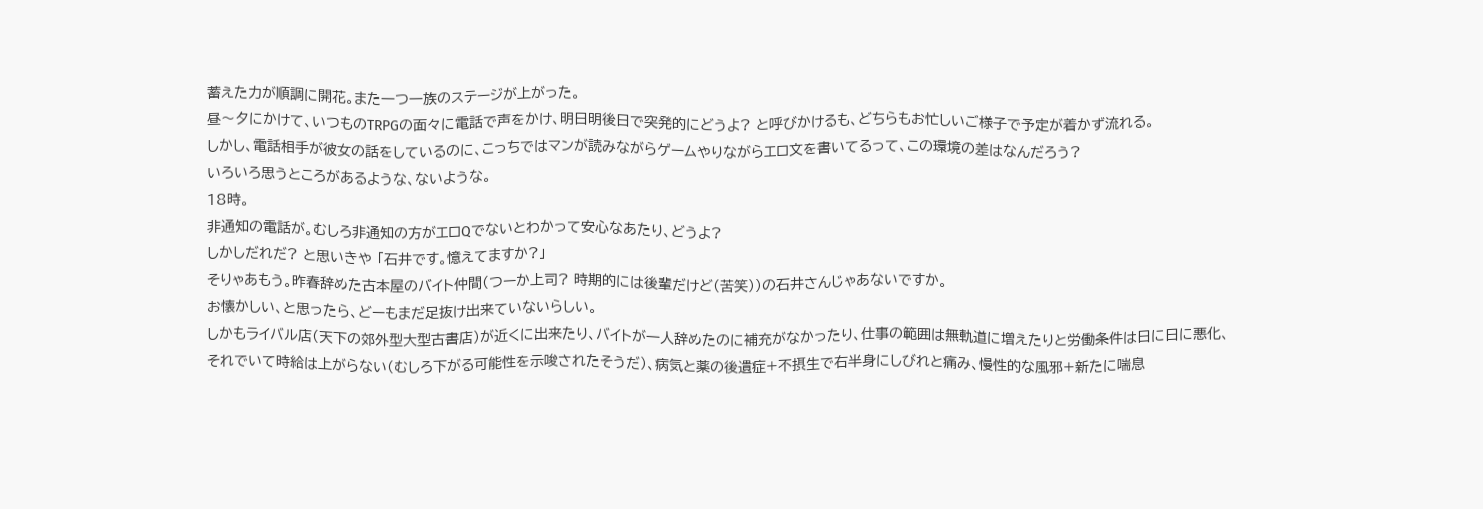蓄えた力が順調に開花。また一つ一族のステージが上がった。
昼〜夕にかけて、いつものTRPGの面々に電話で声をかけ、明日明後日で突発的にどうよ? と呼びかけるも、どちらもお忙しいご様子で予定が着かず流れる。
しかし、電話相手が彼女の話をしているのに、こっちではマンが読みながらゲームやりながらエロ文を書いてるって、この環境の差はなんだろう?
いろいろ思うところがあるような、ないような。
18時。
非通知の電話が。むしろ非通知の方がエロQでないとわかって安心なあたり、どうよ?
しかしだれだ? と思いきや 「石井です。憶えてますか?」
そりゃあもう。昨春辞めた古本屋のバイト仲間(つーか上司? 時期的には後輩だけど(苦笑))の石井さんじゃあないですか。
お懐かしい、と思ったら、どーもまだ足抜け出来ていないらしい。
しかもライバル店(天下の郊外型大型古書店)が近くに出来たり、バイトが一人辞めたのに補充がなかったり、仕事の範囲は無軌道に増えたりと労働条件は日に日に悪化、それでいて時給は上がらない(むしろ下がる可能性を示唆されたそうだ)、病気と薬の後遺症+不摂生で右半身にしびれと痛み、慢性的な風邪+新たに喘息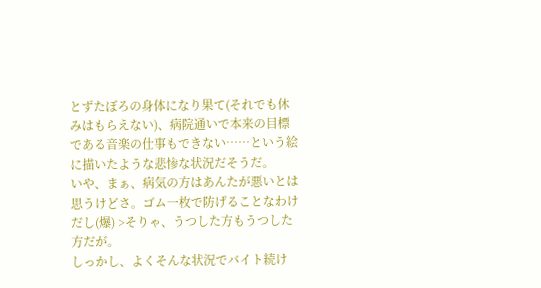とずたぼろの身体になり果て(それでも休みはもらえない)、病院通いで本来の目標である音楽の仕事もできない……という絵に描いたような悲惨な状況だそうだ。
いや、まぁ、病気の方はあんたが悪いとは思うけどさ。ゴム一枚で防げることなわけだし(爆) >そりゃ、うつした方もうつした方だが。
しっかし、よくそんな状況でバイト続け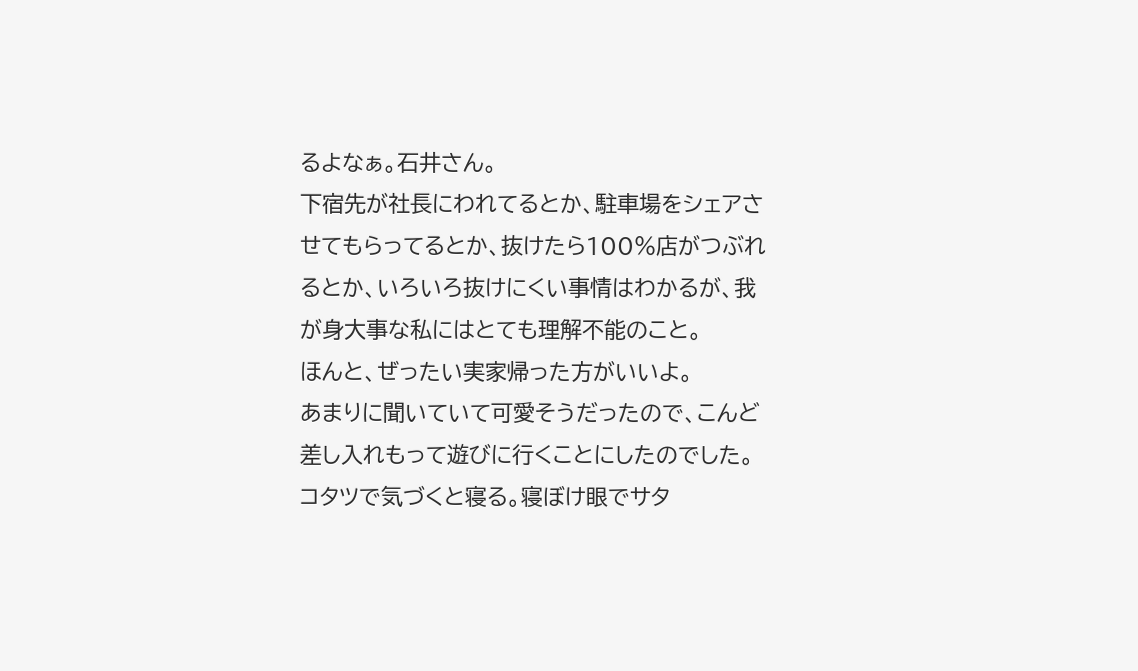るよなぁ。石井さん。
下宿先が社長にわれてるとか、駐車場をシェアさせてもらってるとか、抜けたら100%店がつぶれるとか、いろいろ抜けにくい事情はわかるが、我が身大事な私にはとても理解不能のこと。
ほんと、ぜったい実家帰った方がいいよ。
あまりに聞いていて可愛そうだったので、こんど差し入れもって遊びに行くことにしたのでした。
コタツで気づくと寝る。寝ぼけ眼でサタ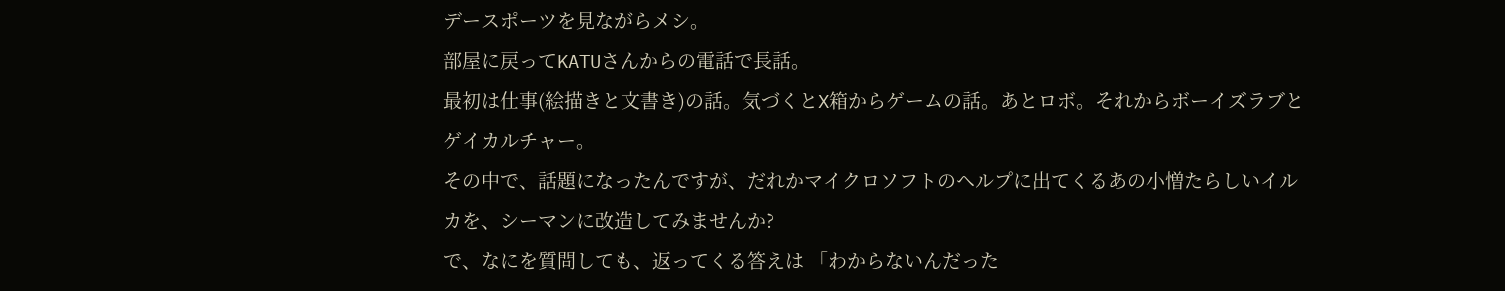デースポーツを見ながらメシ。
部屋に戻ってKATUさんからの電話で長話。
最初は仕事(絵描きと文書き)の話。気づくとX箱からゲームの話。あとロボ。それからボーイズラブとゲイカルチャー。
その中で、話題になったんですが、だれかマイクロソフトのヘルプに出てくるあの小憎たらしいイルカを、シーマンに改造してみませんか?
で、なにを質問しても、返ってくる答えは 「わからないんだった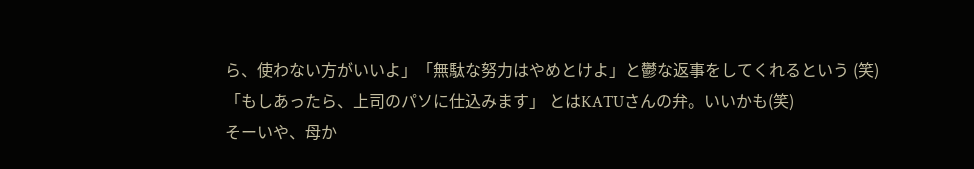ら、使わない方がいいよ」「無駄な努力はやめとけよ」と鬱な返事をしてくれるという (笑)
「もしあったら、上司のパソに仕込みます」 とはKATUさんの弁。いいかも(笑)
そーいや、母か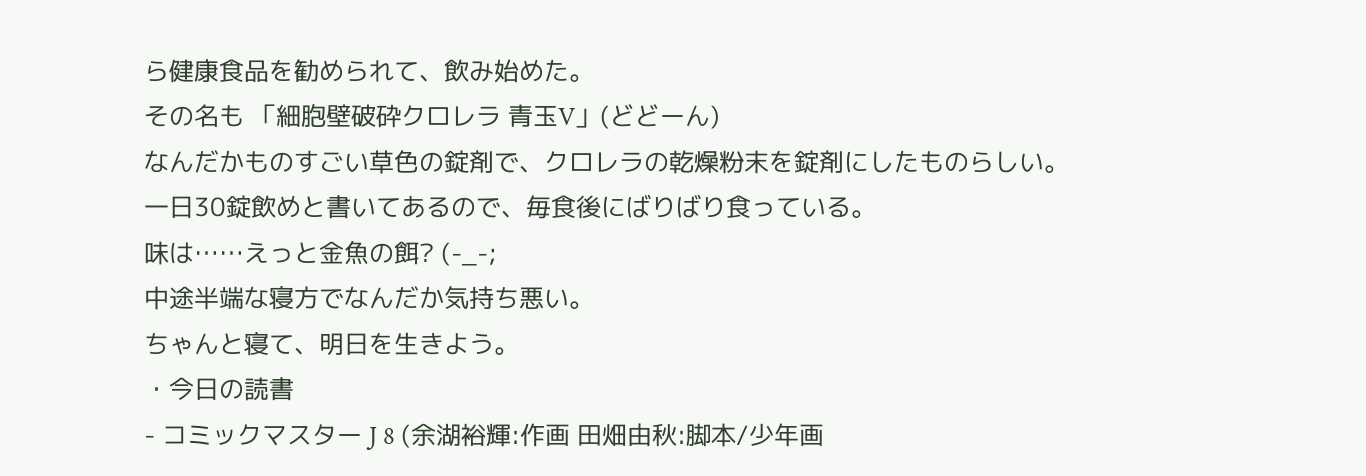ら健康食品を勧められて、飲み始めた。
その名も 「細胞壁破砕クロレラ 青玉V」(どどーん)
なんだかものすごい草色の錠剤で、クロレラの乾燥粉末を錠剤にしたものらしい。
一日30錠飲めと書いてあるので、毎食後にばりばり食っている。
味は……えっと金魚の餌? (-_-;
中途半端な寝方でなんだか気持ち悪い。
ちゃんと寝て、明日を生きよう。
・今日の読書
- コミックマスター J 8 (余湖裕輝:作画 田畑由秋:脚本/少年画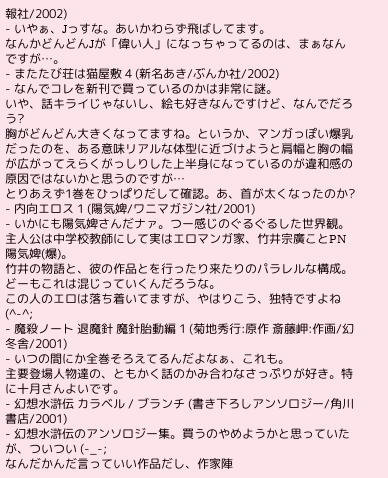報社/2002)
- いやぁ、Jっすな。あいかわらず飛ばしてます。
なんかどんどんJが「偉い人」になっちゃってるのは、まぁなんですが…。
- またたび荘は猫屋敷 4 (新名あき/ぶんか社/2002)
- なんでコレを新刊で買っているのかは非常に謎。
いや、話キライじゃないし、絵も好きなんですけど、なんでだろう?
胸がどんどん大きくなってますね。というか、マンガっぽい爆乳だったのを、ある意味リアルな体型に近づけようと肩幅と胸の幅が広がってえらくがっしりした上半身になっているのが違和感の原因ではないかと思うのですが…
とりあえず1巻をひっぱりだして確認。あ、首が太くなったのか?
- 内向エロス 1 (陽気婢/ワニマガジン社/2001)
- いかにも陽気婢さんだナァ。つー感じのぐるぐるした世界観。
主人公は中学校教師にして実はエロマンガ家、竹井宗廣ことPN陽気婢(爆)。
竹井の物語と、彼の作品とを行ったり来たりのパラレルな構成。どーもこれは混じっていくんだろうな。
この人のエロは落ち着いてますが、やはりこう、独特ですよね (^-^;
- 魔殺ノート 退魔針 魔針胎動編 1 (菊地秀行:原作 斎藤岬:作画/幻冬舎/2001)
- いつの間にか全巻そろえてるんだよなぁ、これも。
主要登場人物達の、ともかく話のかみ合わなさっぷりが好き。特に十月さんよいです。
- 幻想水滸伝 カラベル / ブランチ (書き下ろしアンソロジー/角川書店/2001)
- 幻想水滸伝のアンソロジー集。買うのやめようかと思っていたが、ついつい (-_-;
なんだかんだ言っていい作品だし、作家陣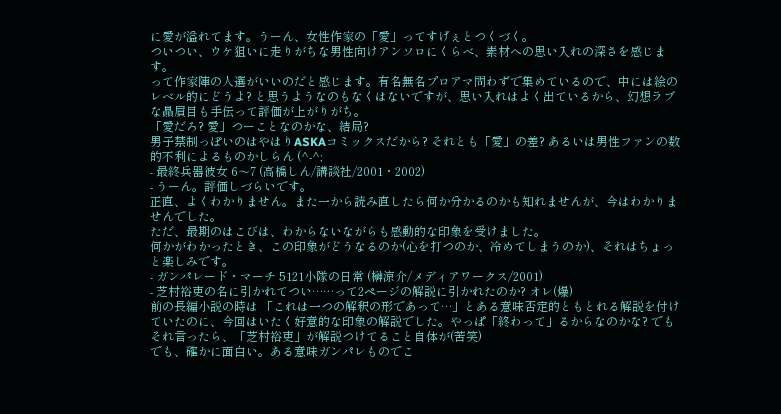に愛が溢れてます。うーん、女性作家の「愛」ってすげぇとつくづく。
ついつい、ウケ狙いに走りがちな男性向けアンソロにくらべ、素材への思い入れの深さを感じます。
って作家陣の人選がいいのだと感じます。有名無名プロアマ問わずで集めているので、中には絵のレベル的にどうよ? と思うようなのもなくはないですが、思い入れはよく出ているから、幻想ラブな贔屓目も手伝って評価が上がりがち。
「愛だろ? 愛」つーことなのかな、結局?
男子禁制っぽいのはやはりASKAコミックスだから? それとも「愛」の差? あるいは男性ファンの数的不利によるものかしらん (^-^;
- 最終兵器彼女 6〜7 (高橋しん/講談社/2001・2002)
- うーん。評価しづらいです。
正直、よくわかりません。また一から読み直したら何か分かるのかも知れませんが、今はわかりませんでした。
ただ、最期のはこびは、わからないながらも感動的な印象を受けました。
何かがわかったとき、この印象がどうなるのか(心を打つのか、冷めてしまうのか)、それはちょっと楽しみです。
- ガンパレード・マーチ 5121小隊の日常 (榊涼介/メディアワークス/2001)
- 芝村裕吏の名に引かれてつい……って2ページの解説に引かれたのか? オレ(爆)
前の長編小説の時は 「これは一つの解釈の形であって…」とある意味否定的ともとれる解説を付けていたのに、今回はいたく好意的な印象の解説でした。やっぱ「終わって」るからなのかな? でもそれ言ったら、「芝村裕吏」が解説つけてること自体が(苦笑)
でも、確かに面白い。ある意味ガンパレものでこ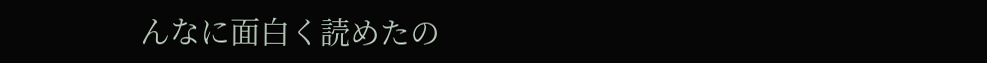んなに面白く読めたの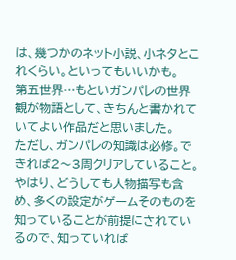は、幾つかのネット小説、小ネタとこれくらい。といってもいいかも。
第五世界…もといガンパレの世界観が物語として、きちんと書かれていてよい作品だと思いました。
ただし、ガンパレの知識は必修。できれば2〜3周クリアしていること。
やはり、どうしても人物描写も含め、多くの設定がゲームそのものを知っていることが前提にされているので、知っていれば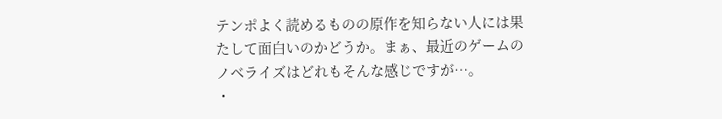テンポよく読めるものの原作を知らない人には果たして面白いのかどうか。まぁ、最近のゲームのノベライズはどれもそんな感じですが…。
・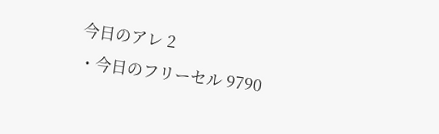今日のアレ 2
・今日のフリーセル 9790